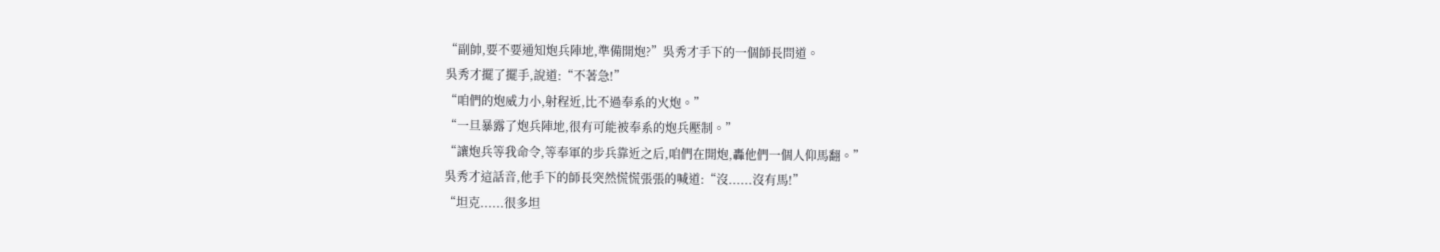“副帥,要不要通知炮兵陣地,準備開炮?”吳秀才手下的一個師長問道。
吳秀才擺了擺手,說道:“不著急!”
“咱們的炮威力小,射程近,比不過奉系的火炮。”
“一旦暴露了炮兵陣地,很有可能被奉系的炮兵壓制。”
“讓炮兵等我命令,等奉軍的步兵靠近之后,咱們在開炮,轟他們一個人仰馬翻。”
吳秀才這話音,他手下的師長突然慌慌張張的喊道:“沒......沒有馬!”
“坦克......很多坦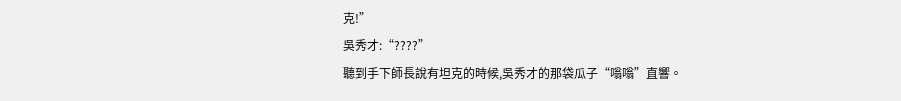克!”
吳秀才:“????”
聽到手下師長說有坦克的時候,吳秀才的那袋瓜子“嗡嗡”直響。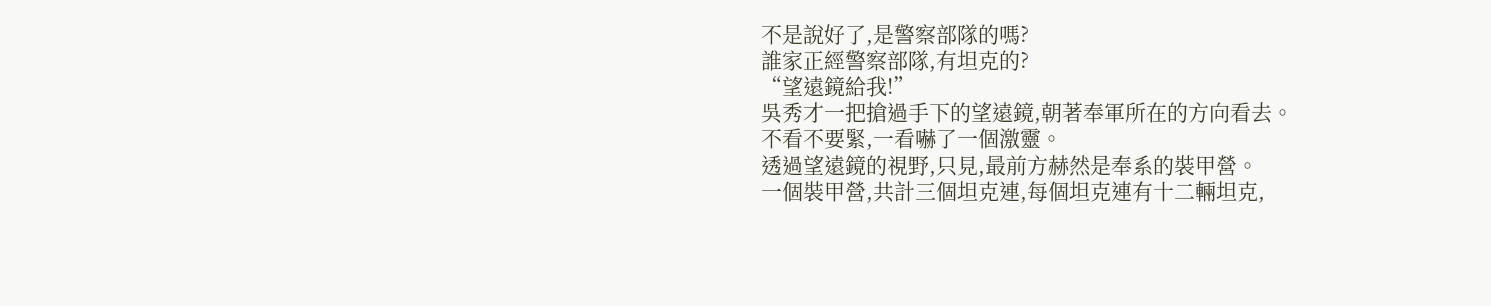不是說好了,是警察部隊的嗎?
誰家正經警察部隊,有坦克的?
“望遠鏡給我!”
吳秀才一把搶過手下的望遠鏡,朝著奉軍所在的方向看去。
不看不要緊,一看嚇了一個激靈。
透過望遠鏡的視野,只見,最前方赫然是奉系的裝甲營。
一個裝甲營,共計三個坦克連,每個坦克連有十二輛坦克,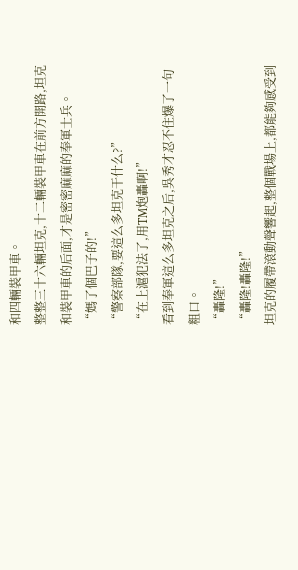和四輛裝甲車。
整整三十六輛坦克,十二輛裝甲車在前方開路,坦克和裝甲車的后面,才是密密麻麻的奉軍士兵。
“媽了個巴子的!”
“警察部隊,要這么多坦克干什么?”
“在上滬犯法了,用TM炮轟啊!”
看到奉軍這么多坦克之后,吳秀才忍不住爆了一句粗口。
“轟隆!”
“轟隆!轟隆!”
坦克的履帶滾動聲響起,整個戰場上,都能夠感受到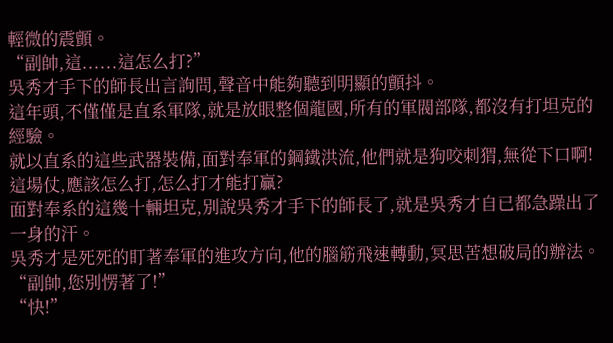輕微的震顫。
“副帥,這......這怎么打?”
吳秀才手下的師長出言詢問,聲音中能夠聽到明顯的顫抖。
這年頭,不僅僅是直系軍隊,就是放眼整個龍國,所有的軍閥部隊,都沒有打坦克的經驗。
就以直系的這些武器裝備,面對奉軍的鋼鐵洪流,他們就是狗咬刺猬,無從下口啊!
這場仗,應該怎么打,怎么打才能打贏?
面對奉系的這幾十輛坦克,別說吳秀才手下的師長了,就是吳秀才自已都急躁出了一身的汗。
吳秀才是死死的盯著奉軍的進攻方向,他的腦筋飛速轉動,冥思苦想破局的辦法。
“副帥,您別愣著了!”
“快!”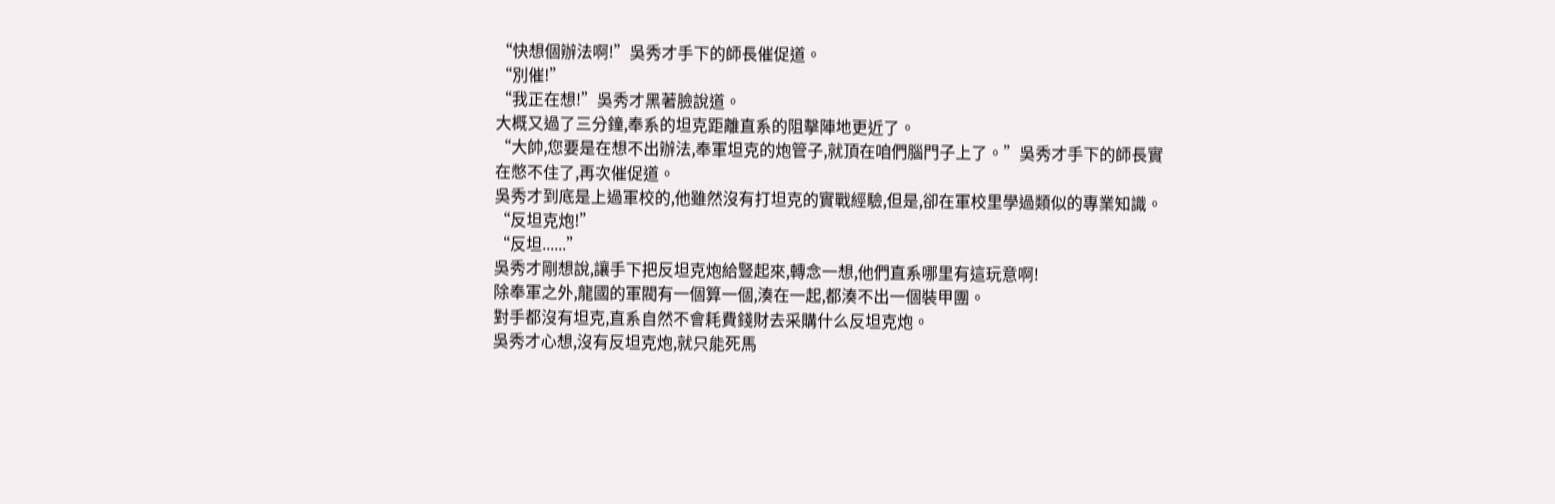“快想個辦法啊!”吳秀才手下的師長催促道。
“別催!”
“我正在想!”吳秀才黑著臉說道。
大概又過了三分鐘,奉系的坦克距離直系的阻擊陣地更近了。
“大帥,您要是在想不出辦法,奉軍坦克的炮管子,就頂在咱們腦門子上了。”吳秀才手下的師長實在憋不住了,再次催促道。
吳秀才到底是上過軍校的,他雖然沒有打坦克的實戰經驗,但是,卻在軍校里學過類似的專業知識。
“反坦克炮!”
“反坦......”
吳秀才剛想說,讓手下把反坦克炮給豎起來,轉念一想,他們直系哪里有這玩意啊!
除奉軍之外,龍國的軍閥有一個算一個,湊在一起,都湊不出一個裝甲團。
對手都沒有坦克,直系自然不會耗費錢財去采購什么反坦克炮。
吳秀才心想,沒有反坦克炮,就只能死馬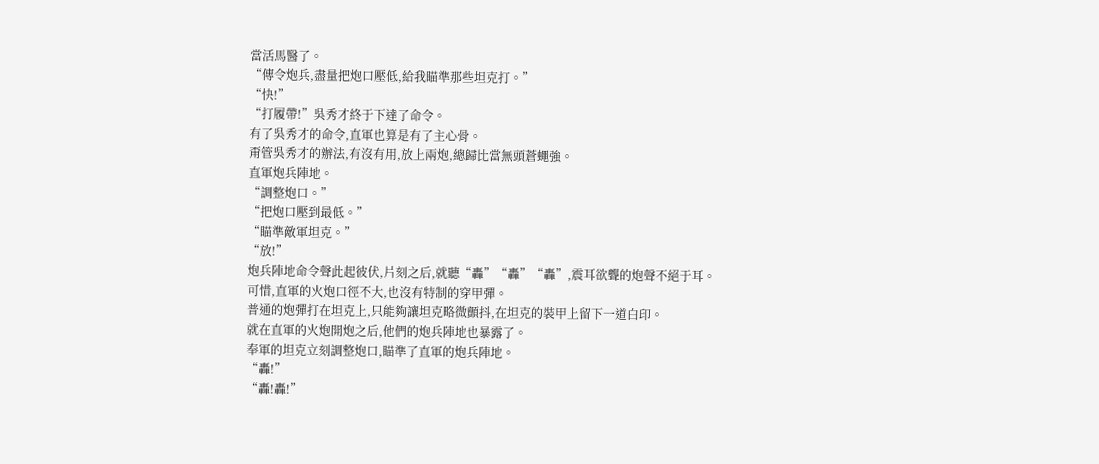當活馬醫了。
“傳令炮兵,盡量把炮口壓低,給我瞄準那些坦克打。”
“快!”
“打履帶!”吳秀才終于下達了命令。
有了吳秀才的命令,直軍也算是有了主心骨。
甭管吳秀才的辦法,有沒有用,放上兩炮,總歸比當無頭蒼蠅強。
直軍炮兵陣地。
“調整炮口。”
“把炮口壓到最低。”
“瞄準敵軍坦克。”
“放!”
炮兵陣地命令聲此起彼伏,片刻之后,就聽“轟”“轟”“轟”,震耳欲聾的炮聲不絕于耳。
可惜,直軍的火炮口徑不大,也沒有特制的穿甲彈。
普通的炮彈打在坦克上,只能夠讓坦克略微顫抖,在坦克的裝甲上留下一道白印。
就在直軍的火炮開炮之后,他們的炮兵陣地也暴露了。
奉軍的坦克立刻調整炮口,瞄準了直軍的炮兵陣地。
“轟!”
“轟!轟!”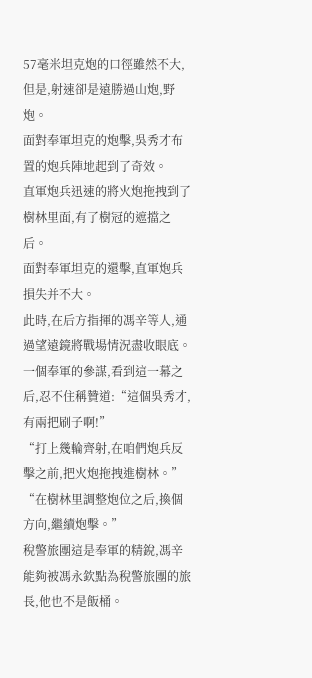57毫米坦克炮的口徑雖然不大,但是,射速卻是遠勝過山炮,野炮。
面對奉軍坦克的炮擊,吳秀才布置的炮兵陣地起到了奇效。
直軍炮兵迅速的將火炮拖拽到了樹林里面,有了樹冠的遮擋之后。
面對奉軍坦克的還擊,直軍炮兵損失并不大。
此時,在后方指揮的馮辛等人,通過望遠鏡將戰場情況盡收眼底。
一個奉軍的參謀,看到這一幕之后,忍不住稱贊道:“這個吳秀才,有兩把刷子啊!”
“打上幾輪齊射,在咱們炮兵反擊之前,把火炮拖拽進樹林。”
“在樹林里調整炮位之后,換個方向,繼續炮擊。”
稅警旅團這是奉軍的精銳,馮辛能夠被馮永欽點為稅警旅團的旅長,他也不是飯桶。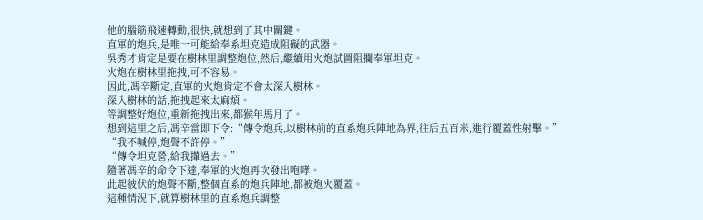他的腦筋飛速轉動,很快,就想到了其中關鍵。
直軍的炮兵,是唯一可能給奉系坦克造成阻礙的武器。
吳秀才肯定是要在樹林里調整炮位,然后,繼續用火炮試圖阻攔奉軍坦克。
火炮在樹林里拖拽,可不容易。
因此,馮辛斷定,直軍的火炮肯定不會太深入樹林。
深入樹林的話,拖拽起來太麻煩。
等調整好炮位,重新拖拽出來,都猴年馬月了。
想到這里之后,馮辛當即下令:“傳令炮兵,以樹林前的直系炮兵陣地為界,往后五百米,進行覆蓋性射擊。”
“我不喊停,炮聲不許停。”
“傳令坦克營,給我攆過去。”
隨著馮辛的命令下達,奉軍的火炮再次發出咆哮。
此起彼伏的炮聲不斷,整個直系的炮兵陣地,都被炮火覆蓋。
這種情況下,就算樹林里的直系炮兵調整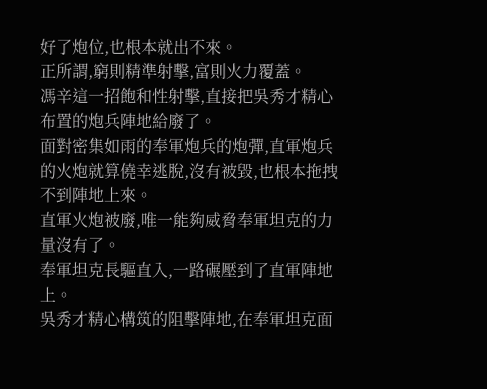好了炮位,也根本就出不來。
正所謂,窮則精準射擊,富則火力覆蓋。
馮辛這一招飽和性射擊,直接把吳秀才精心布置的炮兵陣地給廢了。
面對密集如雨的奉軍炮兵的炮彈,直軍炮兵的火炮就算僥幸逃脫,沒有被毀,也根本拖拽不到陣地上來。
直軍火炮被廢,唯一能夠威脅奉軍坦克的力量沒有了。
奉軍坦克長驅直入,一路碾壓到了直軍陣地上。
吳秀才精心構筑的阻擊陣地,在奉軍坦克面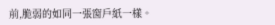前,脆弱的如同一張窗戶紙一樣。